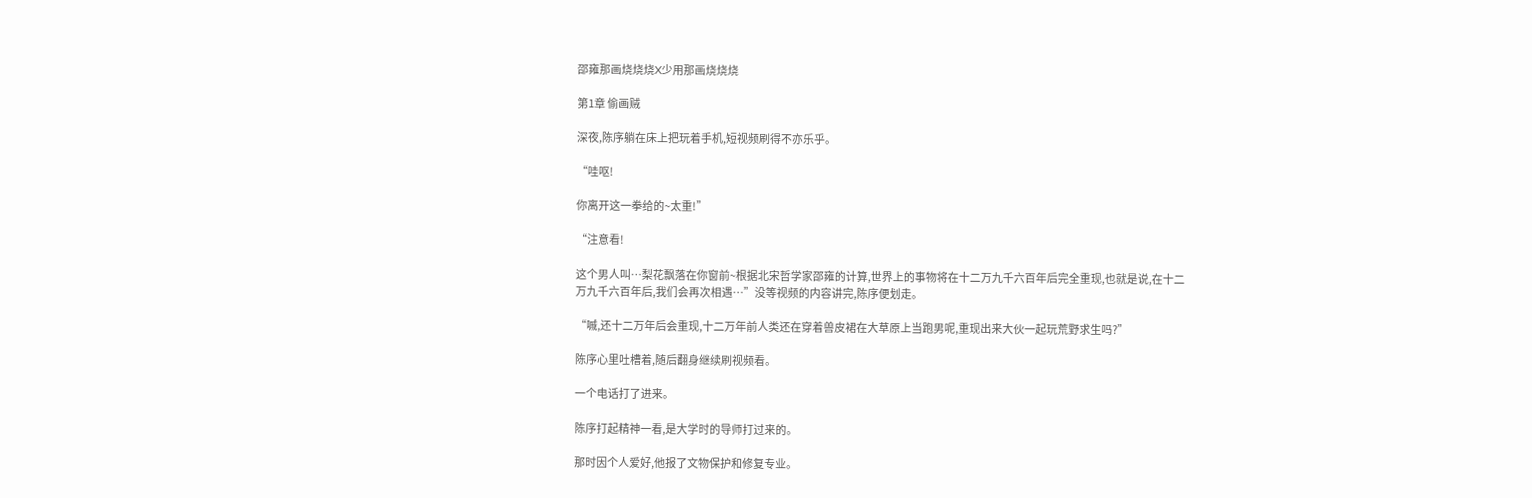邵雍那画烧烧烧X少用那画烧烧烧

第1章 偷画贼

深夜,陈序躺在床上把玩着手机,短视频刷得不亦乐乎。

“哇呕!

你离开这一拳给的~太重!”

“注意看!

这个男人叫…梨花飘落在你窗前~根据北宋哲学家邵雍的计算,世界上的事物将在十二万九千六百年后完全重现,也就是说,在十二万九千六百年后,我们会再次相遇…”没等视频的内容讲完,陈序便划走。

“嘁,还十二万年后会重现,十二万年前人类还在穿着兽皮裙在大草原上当跑男呢,重现出来大伙一起玩荒野求生吗?”

陈序心里吐槽着,随后翻身继续刷视频看。

一个电话打了进来。

陈序打起精神一看,是大学时的导师打过来的。

那时因个人爱好,他报了文物保护和修复专业。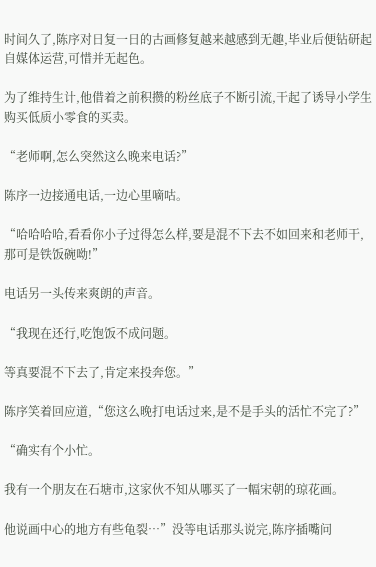时间久了,陈序对日复一日的古画修复越来越感到无趣,毕业后便钻研起自媒体运营,可惜并无起色。

为了维持生计,他借着之前积攒的粉丝底子不断引流,干起了诱导小学生购买低质小零食的买卖。

“老师啊,怎么突然这么晚来电话?”

陈序一边接通电话,一边心里嘀咕。

“哈哈哈哈,看看你小子过得怎么样,要是混不下去不如回来和老师干,那可是铁饭碗呦!”

电话另一头传来爽朗的声音。

“我现在还行,吃饱饭不成问题。

等真要混不下去了,肯定来投奔您。”

陈序笑着回应道,“您这么晚打电话过来,是不是手头的活忙不完了?”

“确实有个小忙。

我有一个朋友在石塘市,这家伙不知从哪买了一幅宋朝的琼花画。

他说画中心的地方有些龟裂…”没等电话那头说完,陈序插嘴问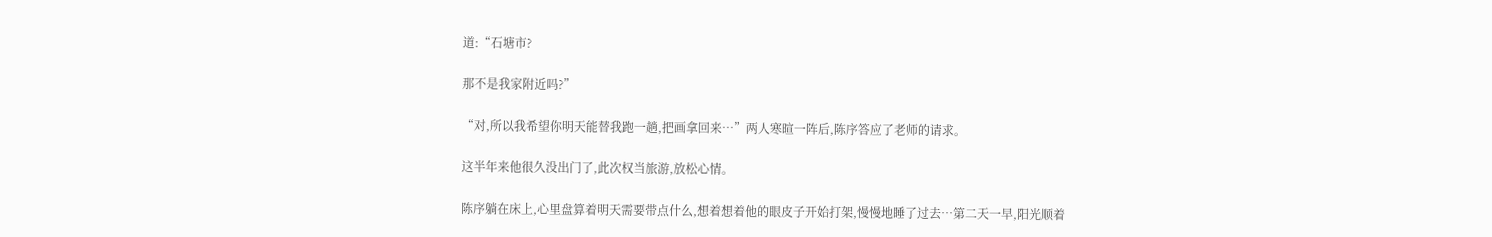道:“石塘市?

那不是我家附近吗?”

“对,所以我希望你明天能替我跑一趟,把画拿回来…”两人寒暄一阵后,陈序答应了老师的请求。

这半年来他很久没出门了,此次权当旅游,放松心情。

陈序躺在床上,心里盘算着明天需要带点什么,想着想着他的眼皮子开始打架,慢慢地睡了过去…第二天一早,阳光顺着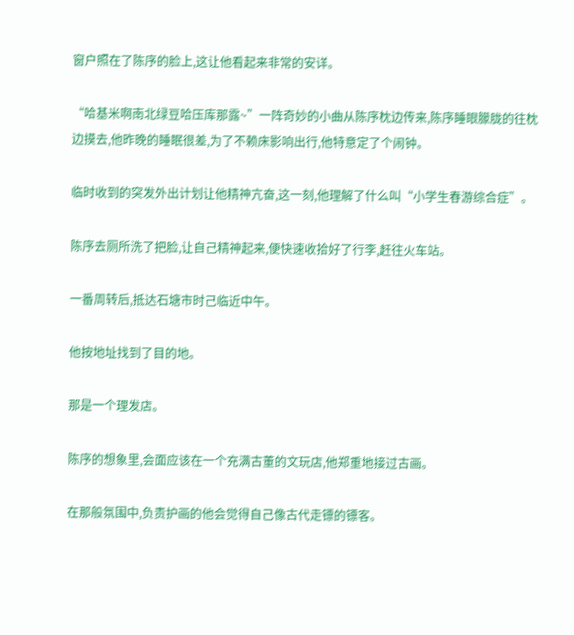窗户照在了陈序的脸上,这让他看起来非常的安详。

“哈基米啊南北绿豆哈压库那露~”一阵奇妙的小曲从陈序枕边传来,陈序睡眼朦胧的往枕边摸去,他昨晚的睡眠很差,为了不赖床影响出行,他特意定了个闹钟。

临时收到的突发外出计划让他精神亢奋,这一刻,他理解了什么叫“小学生春游综合症”。

陈序去厕所洗了把脸,让自己精神起来,便快速收拾好了行李,赶往火车站。

一番周转后,抵达石塘市时己临近中午。

他按地址找到了目的地。

那是一个理发店。

陈序的想象里,会面应该在一个充满古董的文玩店,他郑重地接过古画。

在那般氛围中,负责护画的他会觉得自己像古代走镖的镖客。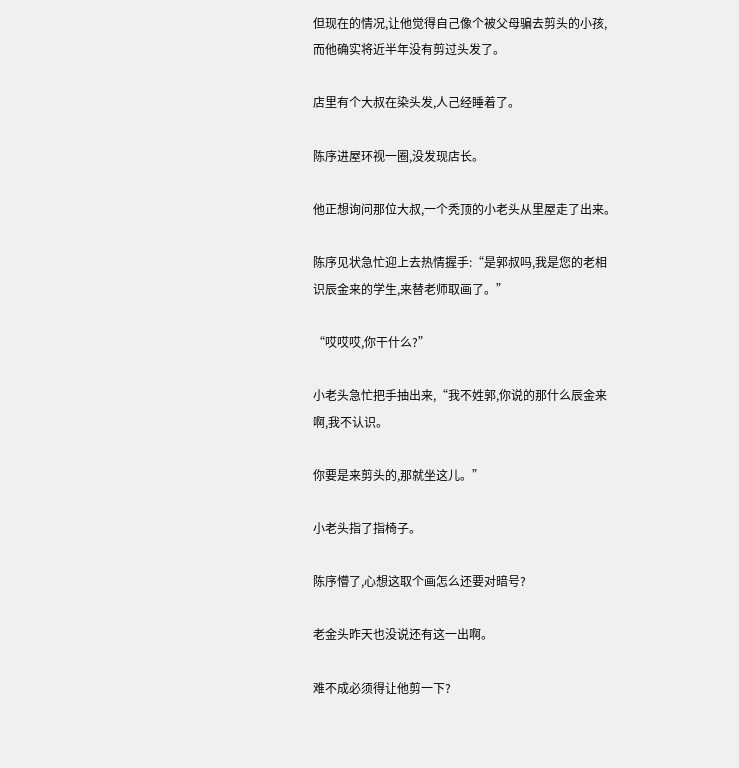但现在的情况,让他觉得自己像个被父母骗去剪头的小孩,而他确实将近半年没有剪过头发了。

店里有个大叔在染头发,人己经睡着了。

陈序进屋环视一圈,没发现店长。

他正想询问那位大叔,一个秃顶的小老头从里屋走了出来。

陈序见状急忙迎上去热情握手:“是郭叔吗,我是您的老相识辰金来的学生,来替老师取画了。”

“哎哎哎,你干什么?”

小老头急忙把手抽出来,“我不姓郭,你说的那什么辰金来啊,我不认识。

你要是来剪头的,那就坐这儿。”

小老头指了指椅子。

陈序懵了,心想这取个画怎么还要对暗号?

老金头昨天也没说还有这一出啊。

难不成必须得让他剪一下?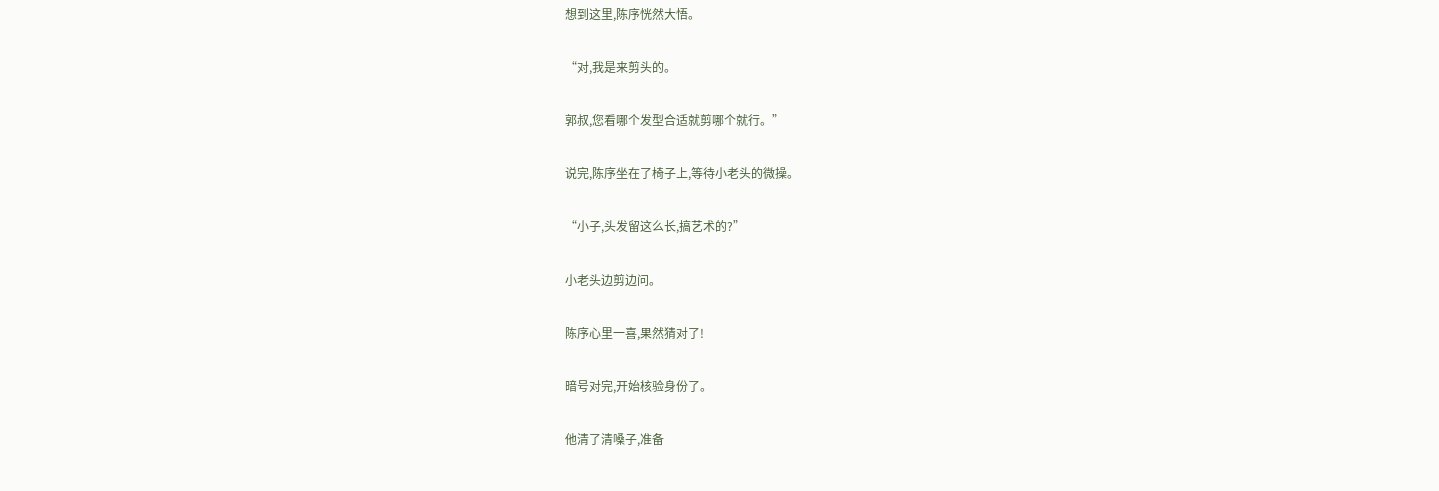想到这里,陈序恍然大悟。

“对,我是来剪头的。

郭叔,您看哪个发型合适就剪哪个就行。”

说完,陈序坐在了椅子上,等待小老头的微操。

“小子,头发留这么长,搞艺术的?”

小老头边剪边问。

陈序心里一喜,果然猜对了!

暗号对完,开始核验身份了。

他清了清嗓子,准备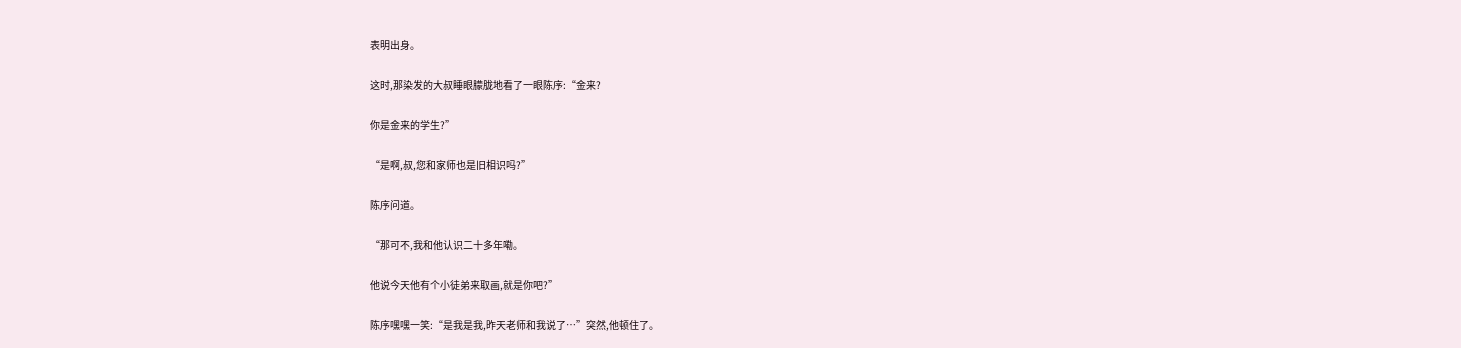表明出身。

这时,那染发的大叔睡眼朦胧地看了一眼陈序:“金来?

你是金来的学生?”

“是啊,叔,您和家师也是旧相识吗?”

陈序问道。

“那可不,我和他认识二十多年嘞。

他说今天他有个小徒弟来取画,就是你吧?”

陈序嘿嘿一笑:“是我是我,昨天老师和我说了…”突然,他顿住了。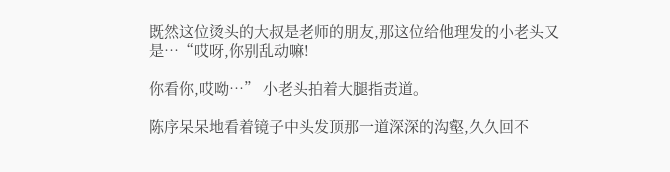既然这位烫头的大叔是老师的朋友,那这位给他理发的小老头又是…“哎呀,你别乱动嘛!

你看你,哎呦…” 小老头拍着大腿指责道。

陈序呆呆地看着镜子中头发顶那一道深深的沟壑,久久回不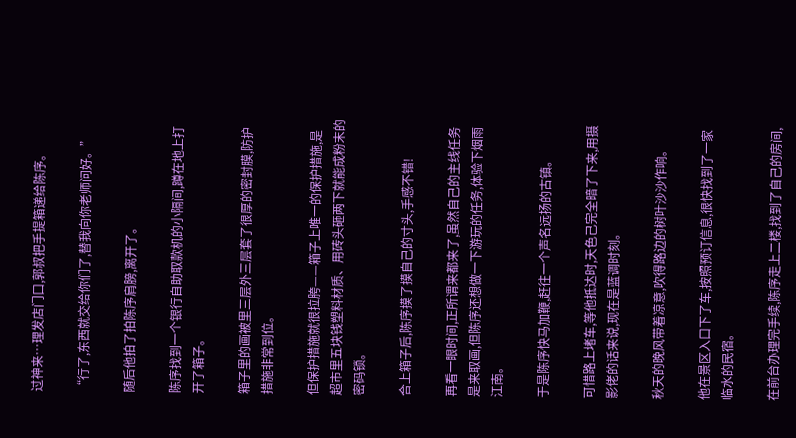过神来…理发店门口,郭叔把手提箱递给陈序。

“行了,东西就交给你们了,替我向你老师问好。”

随后他拍了拍陈序肩膀,离开了。

陈序找到一个银行自助取款机的小隔间,蹲在地上打开了箱子。

箱子里的画被里三层外三层套了很厚的密封膜,防护措施非常到位。

但保护措施就很拉胯——箱子上唯一的保护措施,是超市里五块钱塑料材质、用砖头砸两下就能成粉末的密码锁。

合上箱子后,陈序摸了摸自己的寸头,手感不错!

再看一眼时间,正所谓来都来了,虽然自己的主线任务是来取画,但陈序还想做一下游玩的任务,体验下烟雨江南。

于是陈序快马加鞭,赶往一个声名远扬的古镇。

可惜路上堵车,等他抵达时,天色己完全暗了下来,用摄影佬的话来说,现在是蓝调时刻。

秋天的晚风带着凉意,吹得路边的树叶沙沙作响。

他在景区入口下了车,按照预订信息,很快找到了一家临水的民宿。

在前台办理完手续,陈序走上二楼,找到了自己的房间,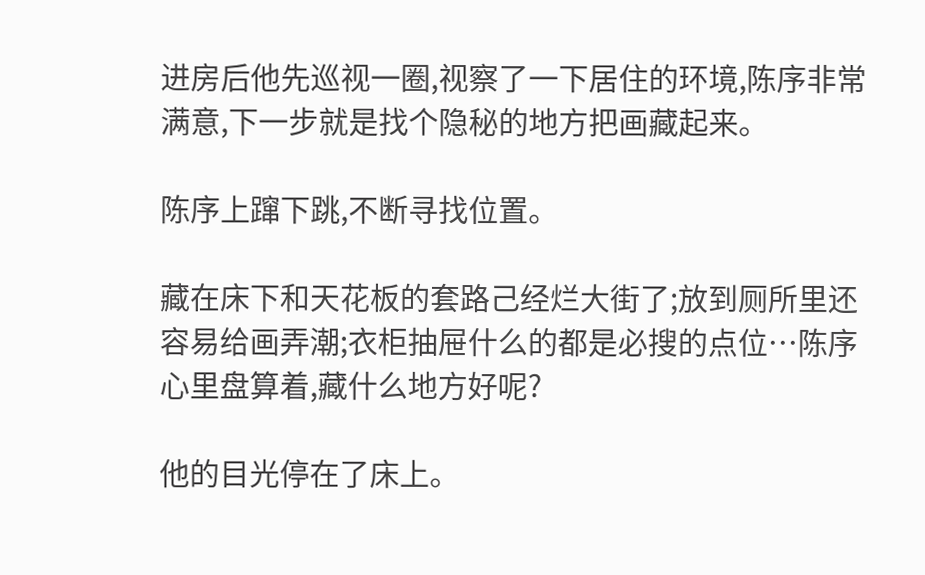进房后他先巡视一圈,视察了一下居住的环境,陈序非常满意,下一步就是找个隐秘的地方把画藏起来。

陈序上蹿下跳,不断寻找位置。

藏在床下和天花板的套路己经烂大街了;放到厕所里还容易给画弄潮;衣柜抽屉什么的都是必搜的点位…陈序心里盘算着,藏什么地方好呢?

他的目光停在了床上。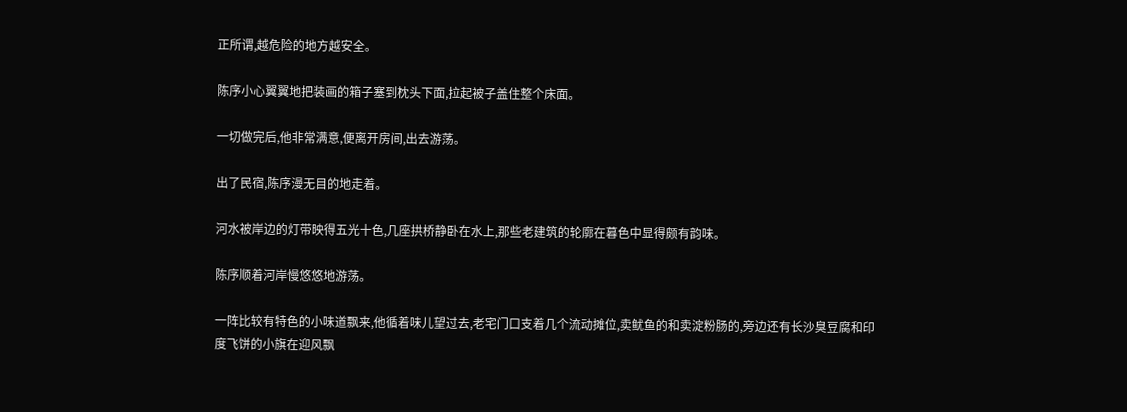正所谓,越危险的地方越安全。

陈序小心翼翼地把装画的箱子塞到枕头下面,拉起被子盖住整个床面。

一切做完后,他非常满意,便离开房间,出去游荡。

出了民宿,陈序漫无目的地走着。

河水被岸边的灯带映得五光十色,几座拱桥静卧在水上,那些老建筑的轮廓在暮色中显得颇有韵味。

陈序顺着河岸慢悠悠地游荡。

一阵比较有特色的小味道飘来,他循着味儿望过去,老宅门口支着几个流动摊位,卖鱿鱼的和卖淀粉肠的,旁边还有长沙臭豆腐和印度飞饼的小旗在迎风飘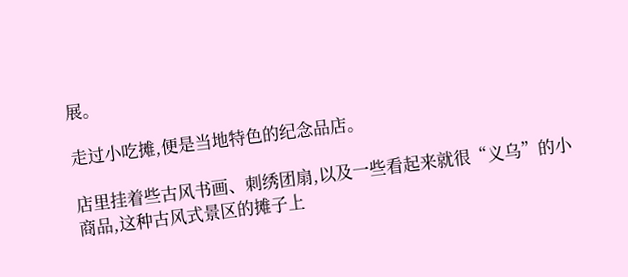展。

走过小吃摊,便是当地特色的纪念品店。

店里挂着些古风书画、刺绣团扇,以及一些看起来就很“义乌”的小商品,这种古风式景区的摊子上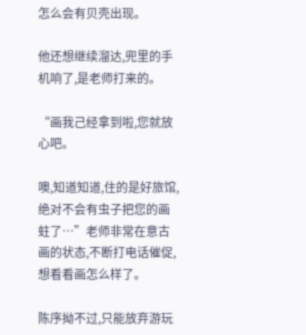怎么会有贝壳出现。

他还想继续溜达,兜里的手机响了,是老师打来的。

“画我己经拿到啦,您就放心吧。

噢,知道知道,住的是好旅馆,绝对不会有虫子把您的画蛀了…”老师非常在意古画的状态,不断打电话催促,想看看画怎么样了。

陈序拗不过,只能放弃游玩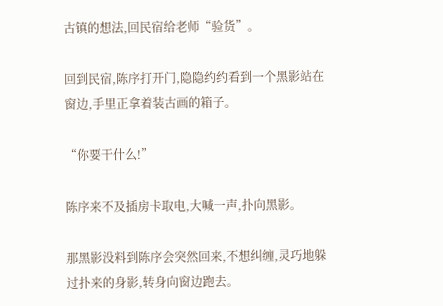古镇的想法,回民宿给老师“验货”。

回到民宿,陈序打开门,隐隐约约看到一个黑影站在窗边,手里正拿着装古画的箱子。

“你要干什么!”

陈序来不及插房卡取电,大喊一声,扑向黑影。

那黑影没料到陈序会突然回来,不想纠缠,灵巧地躲过扑来的身影,转身向窗边跑去。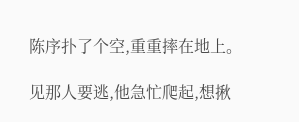陈序扑了个空,重重摔在地上。

见那人要逃,他急忙爬起,想揪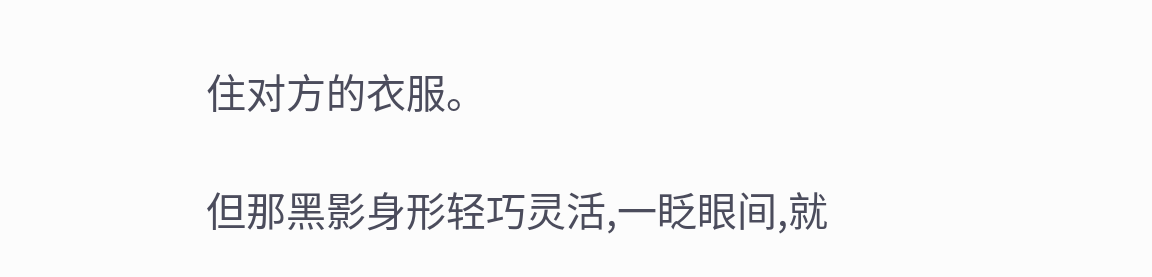住对方的衣服。

但那黑影身形轻巧灵活,一眨眼间,就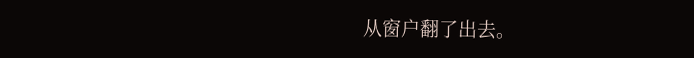从窗户翻了出去。